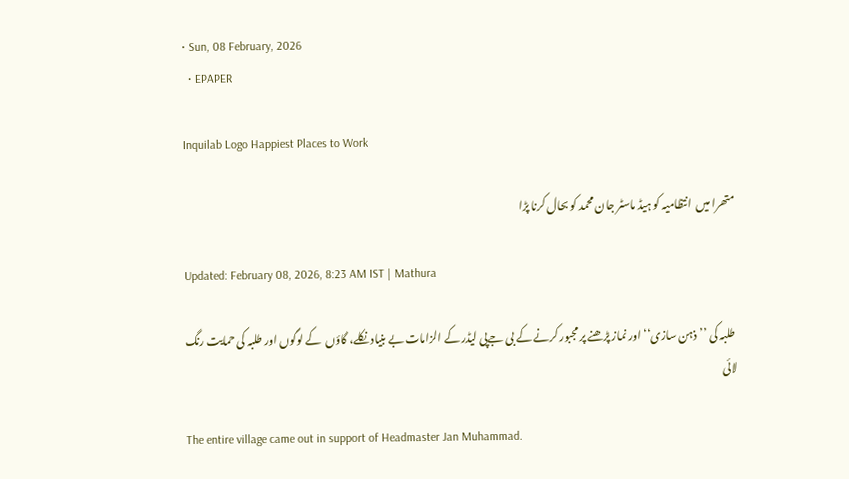• Sun, 08 February, 2026
  • EPAPER

Inquilab Logo Happiest Places to Work

متھرا میں  انتظامیہ کو ہیڈ ماسٹر جان محمد کو بحال کرنا پڑا

Updated: February 08, 2026, 8:23 AM IST | Mathura

 طلبہ کی ’’ذہن سازی‘‘ اور نماز پڑھنے پر مجبور کرنے کے بی جےپی لیڈر کے الزامات بے بنیاد نکلے، گاؤں  کے لوگوں اور طلبہ کی حمایت رنگ لائی

The entire village came out in support of Headmaster Jan Muhammad.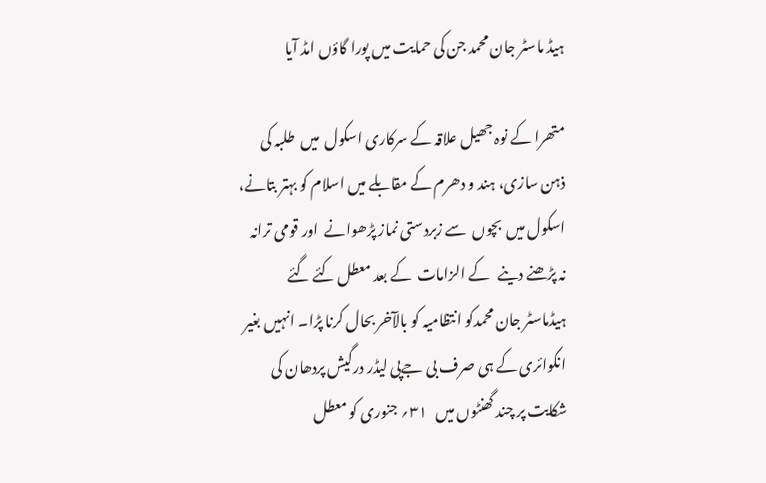ہیڈ ماسٹر جان محمد جن کی حمایت میں پورا گاؤں امڈ آیا

متھرا کے نوہ جھیل علاقہ کے سرکاری اسکول  میں  طلبہ کی ذہن سازی، ہند و دھرم کے مقابلے میں اسلام کو بہتر بتانے، اسکول میں  بچوں  سے زبردستی نماز پڑھوانے  اور قومی ترانہ  نہ پڑھنے دینے   کے الزامات  کے بعد معطل کئے گئے  ہیڈماسٹر جان محمدکو انتظامیہ کو بالآخر بحال کرنا پڑا۔ انہیں بغیر انکوائری کے ہی صرف بی جےپی لیڈر درگیش پردھان کی شکایت پر چند گھنٹوں میں   ۳۱؍ جنوری کو معطل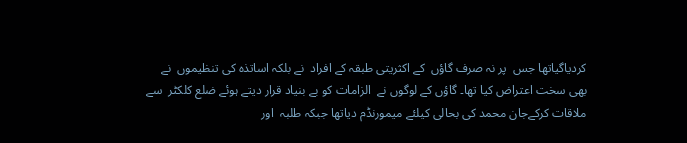کردیاگیاتھا جس  پر نہ صرف گاؤں  کے اکثریتی طبقہ کے افراد  نے بلکہ اساتذہ کی تنظیموں  نے بھی سخت اعتراض کیا تھا۔ گاؤں کے لوگوں نے  الزامات کو بے بنیاد قرار دیتے ہوئے ضلع کلکٹر  سے ملاقات کرکےجان محمد کی بحالی کیلئے میمورنڈم دیاتھا جبکہ طلبہ  اور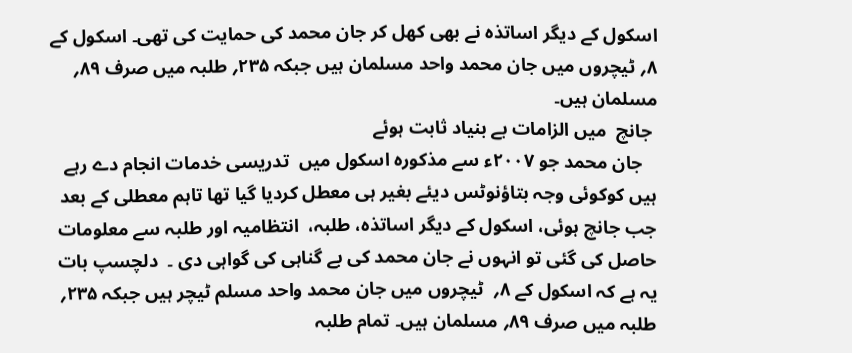اسکول کے دیگر اساتذہ نے بھی کھل کر جان محمد کی حمایت کی تھی۔ اسکول کے ۸؍ ٹیچروں میں جان محمد واحد مسلمان ہیں جبکہ ۲۳۵؍ طلبہ میں صرف ۸۹؍ مسلمان ہیں۔
 جانچ  میں الزامات بے بنیاد ثابت ہوئے
   جان محمد جو ۲۰۰۷ء سے مذکورہ اسکول میں  تدریسی خدمات انجام دے رہے ہیں کوکوئی وجہ بتاؤنوٹس دیئے بغیر ہی معطل کردیا گیا تھا تاہم معطلی کے بعد جب جانچ ہوئی، اسکول کے دیگر اساتذہ، طلبہ،  انتظامیہ اور طلبہ سے معلومات حاصل کی گئی تو انہوں نے جان محمد کی بے گناہی کی گواہی دی ۔  دلچسپ بات یہ ہے کہ اسکول کے ۸؍  ٹیچروں میں جان محمد واحد مسلم ٹیچر ہیں جبکہ ۲۳۵؍ طلبہ میں صرف ۸۹؍ مسلمان ہیں۔ تمام طلبہ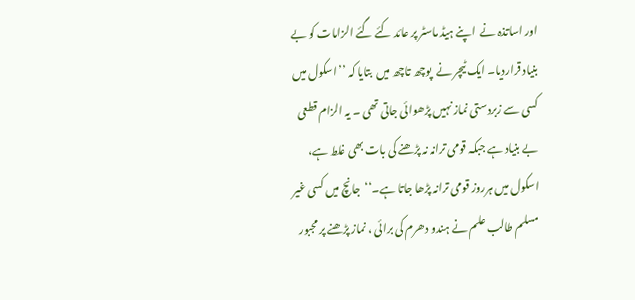اور اساتذہ نے  اپنے ہیڈ ماسٹر پر عائد کئے گئے الزامات کو بے بنیاد قراردیا۔ ایک ٹیچر نے  پوچھ تاچھ میں  بتایا کہ ’’اسکول میں کسی سے زبردستی نماز نہیں پڑھوائی جاتی تھی ۔ یہ الزام قطعی بے بنیاد ہے جبکہ قومی ترانہ نہ پڑھنے کی بات بھی غلط ہے، اسکول میں ہرروز قومی ترانہ پڑھا جاتا ہے۔‘‘  جانچ میں کسی غیر مسلم طالب علم نے ہندو دھرم کی برائی ، نماز پڑھنے پر مجبور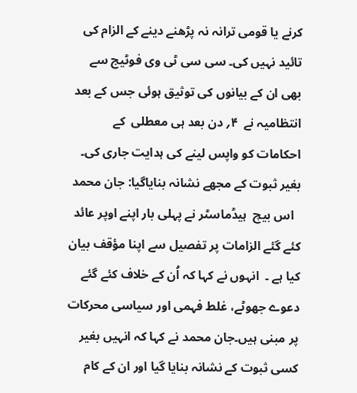کرنے یا قومی ترانہ نہ پڑھنے دینے کے الزام کی تائید نہیں کی۔ سی سی ٹی وی فوٹیج سے بھی ان کے بیانوں کی توثیق ہوئی جس کے بعد انتظامیہ نے  ۴؍ دن بعد ہی معطلی  کے احکامات کو واپس لینے کی ہدایت جاری کی۔
بغیر ثبوت کے مجھے نشانہ بنایاگیا: جان محمد
  اس بیچ  ہیڈماسٹر نے پہلی بار اپنے اوپر عائد کئے گئے الزامات پر تفصیل سے اپنا مؤقف بیان کیا ہے ۔  انہوں نے کہا کہ اُن کے خلاف کئے گئے دعوے جھوٹے، غلط فہمی اور سیاسی محرکات پر مبنی ہیں۔جان محمد نے کہا کہ انہیں بغیر کسی ثبوت کے نشانہ بنایا گیا اور ان کے کام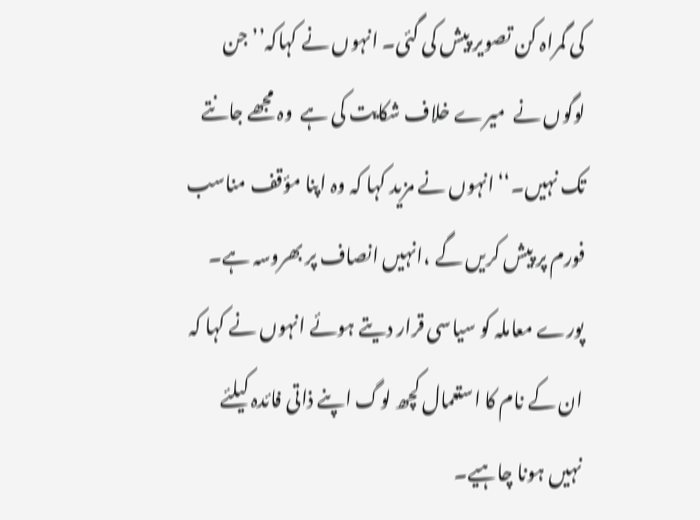کی گمراہ کن تصویر پیش کی گئی۔ انہوں نے کہاکہ’’جن لوگوں نے  میرے خلاف شکایت کی ہے  وہ مجھے جانتے تک نہیں۔‘‘انہوں نے مزید کہا کہ وہ اپنا مؤقف مناسب فورم پر پیش کریں گے ،انہیں انصاف پر بھروسہ ہے۔ پورے معاملہ کو سیاسی قرار دیتے ہوئے انہوں نے کہا کہ ان کے نام کا استعمال کچھ لوگ اپنے ذاتی فائدہ کیلئے نہیں ہونا چاہیے۔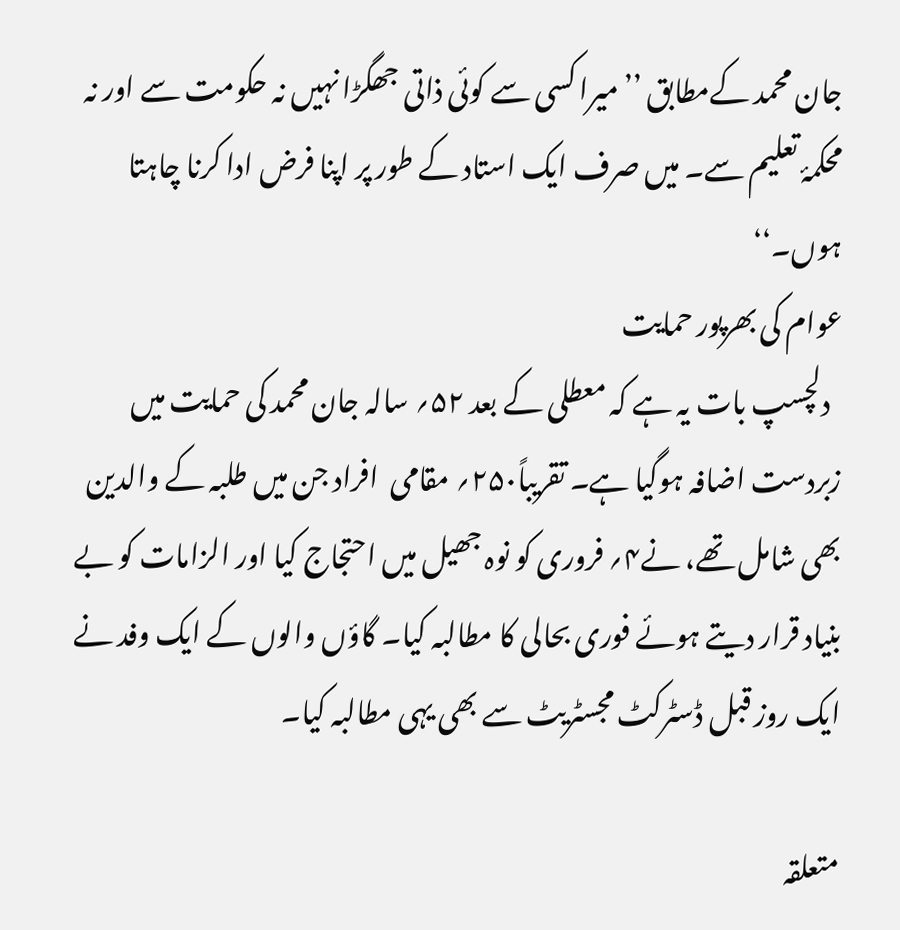جان محمد کےمطابق ’’میرا کسی سے کوئی ذاتی جھگڑا نہیں نہ حکومت سے اور نہ محکمۂ تعلیم سے۔ میں صرف ایک استاد کے طور پر اپنا فرض ادا کرنا چاہتا ہوں۔‘‘
عوام کی بھرپور حمایت
  دلچسپ بات یہ ہے کہ معطلی کے بعد ۵۲؍ سالہ جان محمد کی حمایت میں زبردست اضافہ ہوگیا ہے۔ تقریباً۲۵۰؍ مقامی  افراد جن میں طلبہ کے والدین بھی شامل تھے، نے۴؍ فروری کو نوہ جھیل میں احتجاج کیا اور الزامات کو بے بنیاد قرار دیتے ہوئے فوری بحالی کا مطالبہ کیا۔ گاؤں والوں کے ایک وفد نے ایک روز قبل ڈسٹرکٹ مجسٹریٹ سے بھی یہی مطالبہ کیا۔

متعلقہ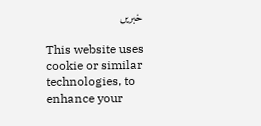خبریں

This website uses cookie or similar technologies, to enhance your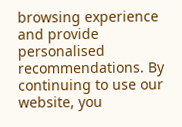browsing experience and provide personalised recommendations. By continuing to use our website, you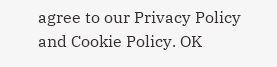agree to our Privacy Policy and Cookie Policy. OK